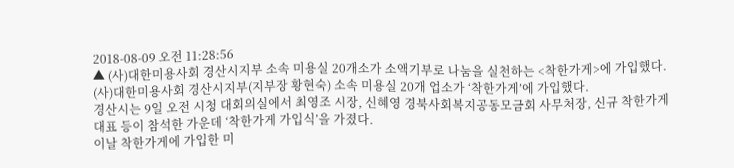2018-08-09 오전 11:28:56
▲ (사)대한미용사회 경산시지부 소속 미용실 20개소가 소액기부로 나눔을 실천하는 <착한가게>에 가입했다.
(사)대한미용사회 경산시지부(지부장 황현숙) 소속 미용실 20개 업소가 ‘착한가게’에 가입했다.
경산시는 9일 오전 시청 대회의실에서 최영조 시장, 신혜영 경북사회복지공동모금회 사무처장, 신규 착한가게 대표 등이 참석한 가운데 ‘착한가게 가입식’을 가졌다.
이날 착한가게에 가입한 미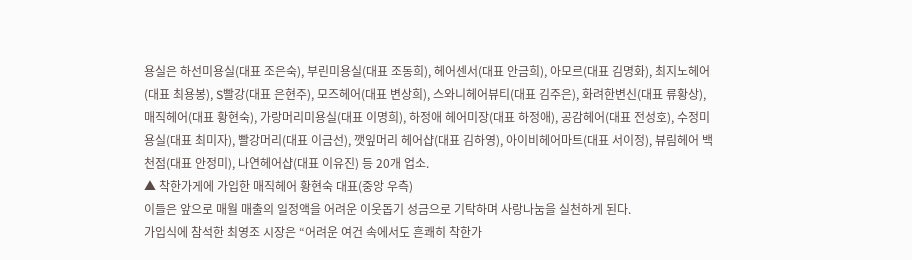용실은 하선미용실(대표 조은숙), 부린미용실(대표 조동희), 헤어센서(대표 안금희), 아모르(대표 김명화), 최지노헤어(대표 최용봉), S빨강(대표 은현주), 모즈헤어(대표 변상희), 스와니헤어뷰티(대표 김주은), 화려한변신(대표 류황상), 매직헤어(대표 황현숙), 가랑머리미용실(대표 이명희), 하정애 헤어미장(대표 하정애), 공감헤어(대표 전성호), 수정미용실(대표 최미자), 빨강머리(대표 이금선), 깻잎머리 헤어샵(대표 김하영), 아이비헤어마트(대표 서이정), 뷰림헤어 백천점(대표 안정미), 나연헤어샵(대표 이유진) 등 20개 업소.
▲ 착한가게에 가입한 매직헤어 황현숙 대표(중앙 우측)
이들은 앞으로 매월 매출의 일정액을 어려운 이웃돕기 성금으로 기탁하며 사랑나눔을 실천하게 된다.
가입식에 참석한 최영조 시장은 “어려운 여건 속에서도 흔쾌히 착한가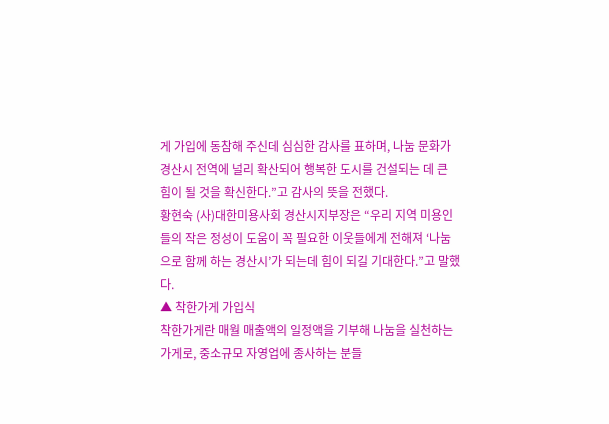게 가입에 동참해 주신데 심심한 감사를 표하며, 나눔 문화가 경산시 전역에 널리 확산되어 행복한 도시를 건설되는 데 큰 힘이 될 것을 확신한다.”고 감사의 뜻을 전했다.
황현숙 (사)대한미용사회 경산시지부장은 “우리 지역 미용인들의 작은 정성이 도움이 꼭 필요한 이웃들에게 전해져 ‘나눔으로 함께 하는 경산시’가 되는데 힘이 되길 기대한다.”고 말했다.
▲ 착한가게 가입식
착한가게란 매월 매출액의 일정액을 기부해 나눔을 실천하는 가게로, 중소규모 자영업에 종사하는 분들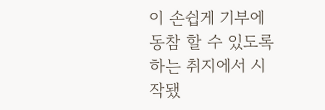이 손쉽게 기부에 동참 할 수 있도록 하는 취지에서 시작됐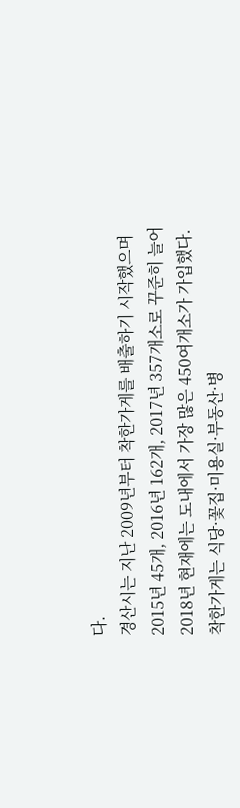다.
경산시는 지난 2009년부터 착한가게를 배출하기 시작했으며 2015년 45개, 2016년 162개, 2017년 357개소로 꾸준히 늘어 2018년 현재에는 도내에서 가장 많은 450여개소가 가입했다.
착한가게는 식당·꽃집·미용실·부동산·병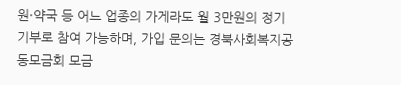원·약국 등 어느 업종의 가게라도 월 3만원의 정기 기부로 참여 가능하며, 가입 문의는 경북사회복지공동모금회 모금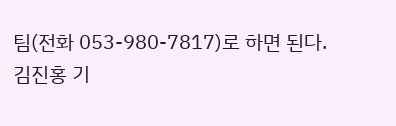팀(전화 053-980-7817)로 하면 된다.
김진홍 기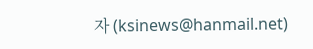자 (ksinews@hanmail.net)